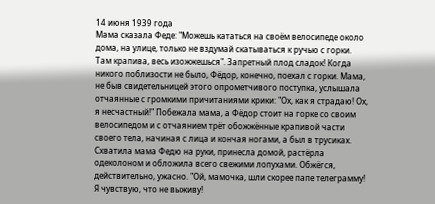14 июня 1939 года
Мама сказала Феде: "Можешь кататься на своём велосипеде около дома, на улице, только не вздумай скатываться к ручью с горки. Там крапива, весь изожжешься". Запретный плод сладок! Когда никого поблизости не было, Фёдор, конечно, поехал с горки. Мама, не быв свидетельницей этого опрометчивого поступка, услышала отчаянные с громкими причитаниями крики: "Ох, как я страдаю! Ох, я несчастный!" Побежала мама, а Фёдор стоит на горке со своим велосипедом и с отчаянием трёт обожжённые крапивой части своего тела, начиная с лица и кончая ногами, а был в трусиках. Схватила мама Федю на руки, принесла домой, растёрла одеколоном и обложила всего свежими лопухами. Обжёгся, действительно, ужасно. "Ой, мамочка, шли скорее папе телеграмму! Я чувствую, что не выживу!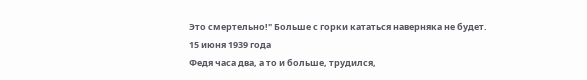Это смертельно!" Больше с горки кататься наверняка не будет.
15 июня 1939 года
Федя часа два, а то и больше, трудился,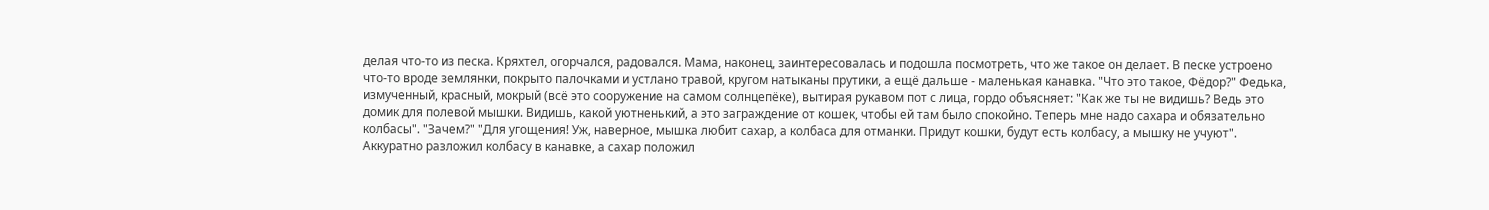делая что-то из песка. Кряхтел, огорчался, радовался. Мама, наконец, заинтересовалась и подошла посмотреть, что же такое он делает. В песке устроено что-то вроде землянки, покрыто палочками и устлано травой, кругом натыканы прутики, а ещё дальше - маленькая канавка. "Что это такое, Фёдор?" Федька, измученный, красный, мокрый (всё это сооружение на самом солнцепёке), вытирая рукавом пот с лица, гордо объясняет: "Как же ты не видишь? Ведь это домик для полевой мышки. Видишь, какой уютненький, а это заграждение от кошек, чтобы ей там было спокойно. Теперь мне надо сахара и обязательно колбасы". "Зачем?" "Для угощения! Уж, наверное, мышка любит сахар, а колбаса для отманки. Придут кошки, будут есть колбасу, а мышку не учуют". Аккуратно разложил колбасу в канавке, а сахар положил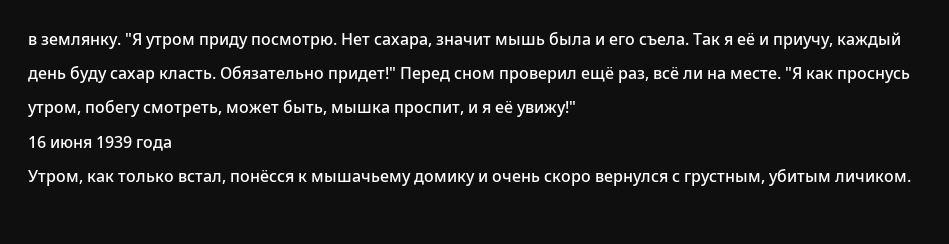в землянку. "Я утром приду посмотрю. Нет сахара, значит мышь была и его съела. Так я её и приучу, каждый день буду сахар класть. Обязательно придет!" Перед сном проверил ещё раз, всё ли на месте. "Я как проснусь утром, побегу смотреть, может быть, мышка проспит, и я её увижу!"
16 июня 1939 года
Утром, как только встал, понёсся к мышачьему домику и очень скоро вернулся с грустным, убитым личиком.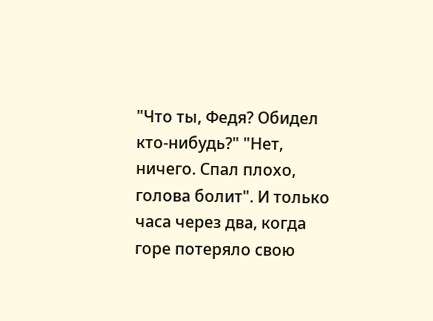"Что ты, Федя? Обидел кто-нибудь?" "Нет, ничего. Спал плохо, голова болит". И только часа через два, когда горе потеряло свою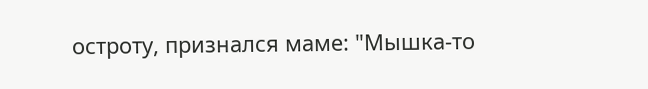остроту, признался маме: "Мышка-то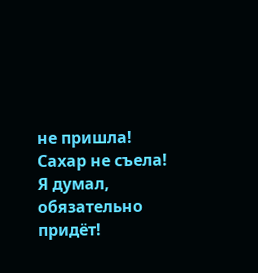не пришла! Сахар не съела! Я думал, обязательно придёт!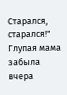Старался, старался!" Глупая мама забыла вчера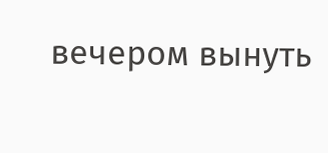вечером вынуть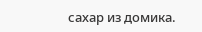сахар из домика.